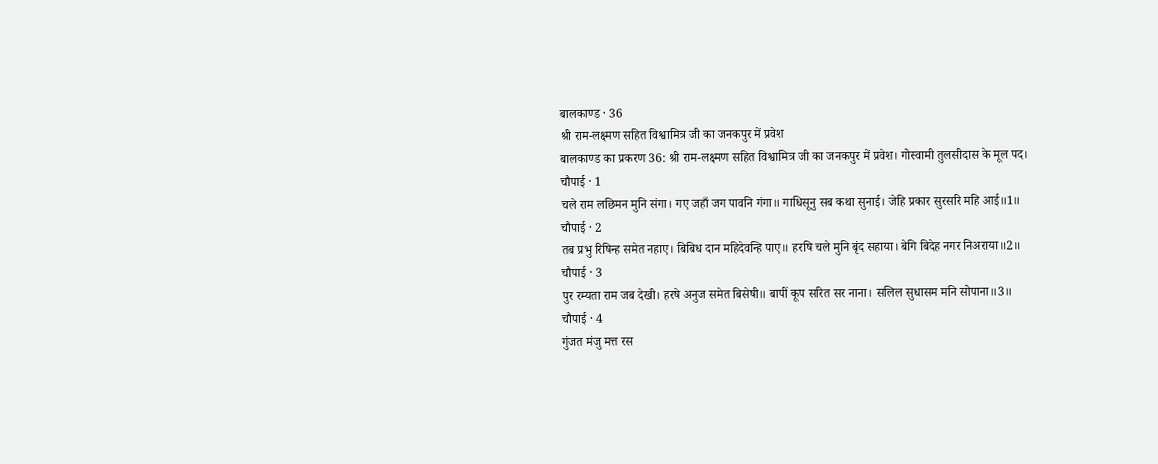बालकाण्ड · 36
श्री राम-लक्ष्मण सहित विश्वामित्र जी का जनकपुर में प्रवेश
बालकाण्ड का प्रकरण 36: श्री राम-लक्ष्मण सहित विश्वामित्र जी का जनकपुर में प्रवेश। गोस्वामी तुलसीदास के मूल पद।
चौपाई · 1
चले राम लछिमन मुनि संगा। गए जहाँ जग पावनि गंगा॥ गाधिसूनु सब कथा सुनाई। जेहि प्रकार सुरसरि महि आई॥1॥
चौपाई · 2
तब प्रभु रिषिन्ह समेत नहाए। बिबिध दान महिदेवन्हि पाए॥ हरषि चले मुनि बृंद सहाया। बेगि बिदेह नगर निअराया॥2॥
चौपाई · 3
पुर रम्यता राम जब देखी। हरषे अनुज समेत बिसेषी॥ बापीं कूप सरित सर नाना। सलिल सुधासम मनि सोपाना॥3॥
चौपाई · 4
गुंजत मंजु मत्त रस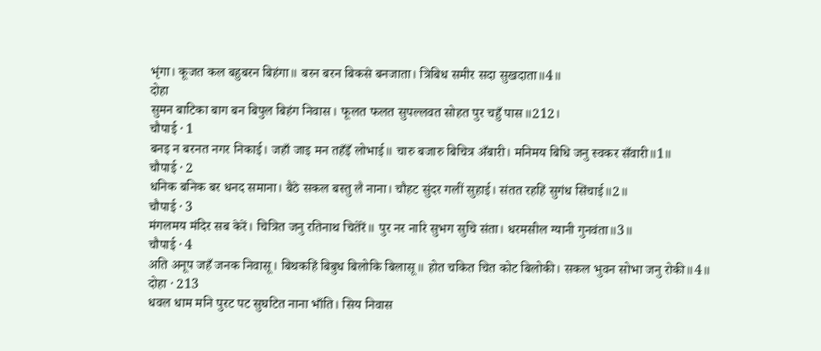भृंगा। कूजत कल बहुबरन बिहंगा॥ बरन बरन बिकसे बनजाता। त्रिबिध समीर सदा सुखदाता॥4॥
दोहा
सुमन बाटिका बाग बन बिपुल बिहंग निवास। फूलत फलत सुपल्लवत सोहत पुर चहुँ पास॥212।
चौपाई · 1
बनइ न बरनत नगर निकाई। जहाँ जाइ मन तहँइँ लोभाई॥ चारु बजारु बिचित्र अँबारी। मनिमय बिधि जनु स्वकर सँवारी॥1॥
चौपाई · 2
धनिक बनिक बर धनद समाना। बैठे सकल बस्तु लै नाना। चौहट सुंदर गलीं सुहाई। संतत रहहिं सुगंध सिंचाई॥2॥
चौपाई · 3
मंगलमय मंदिर सब केरें। चित्रित जनु रतिनाथ चितेरें॥ पुर नर नारि सुभग सुचि संता। धरमसील ग्यानी गुनवंता॥3॥
चौपाई · 4
अति अनूप जहँ जनक निवासू। बिथकहिं बिबुध बिलोकि बिलासू॥ होत चकित चित कोट बिलोकी। सकल भुवन सोभा जनु रोकी॥4॥
दोहा · 213
धवल धाम मनि पुरट पट सुघटित नाना भाँति। सिय निवास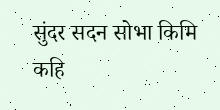सुंदर सदन सोभा किमि कहि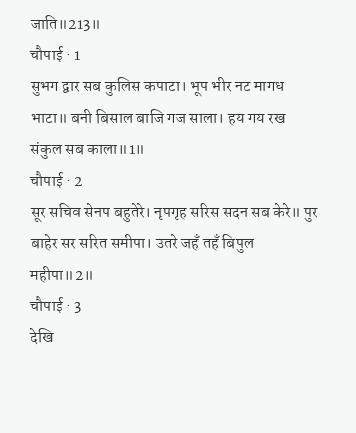जाति॥213॥
चौपाई · 1
सुभग द्वार सब कुलिस कपाटा। भूप भीर नट मागध भाटा॥ बनी बिसाल बाजि गज साला। हय गय रख संकुल सब काला॥1॥
चौपाई · 2
सूर सचिव सेनप बहुतेरे। नृपगृह सरिस सदन सब केरे॥ पुर बाहेर सर सरित समीपा। उतरे जहँ तहँ बिपुल महीपा॥2॥
चौपाई · 3
देखि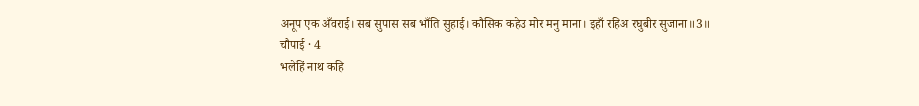अनूप एक अँवराई। सब सुपास सब भाँति सुहाई। कौसिक कहेउ मोर मनु माना। इहाँ रहिअ रघुबीर सुजाना॥3॥
चौपाई · 4
भलेहिं नाथ कहि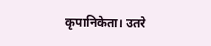कृपानिकेता। उतरे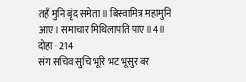तहँ मुनि बृंद समेता॥ बिस्वामित्र महामुनि आए। समाचार मिथिलापति पाए॥4॥
दोहा · 214
संग सचिव सुचि भूरि भट भूसुर बर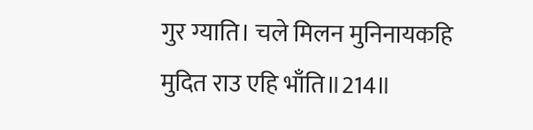गुर ग्याति। चले मिलन मुनिनायकहि मुदित राउ एहि भाँति॥214॥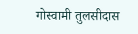गोस्वामी तुलसीदास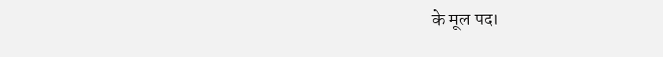के मूल पद।